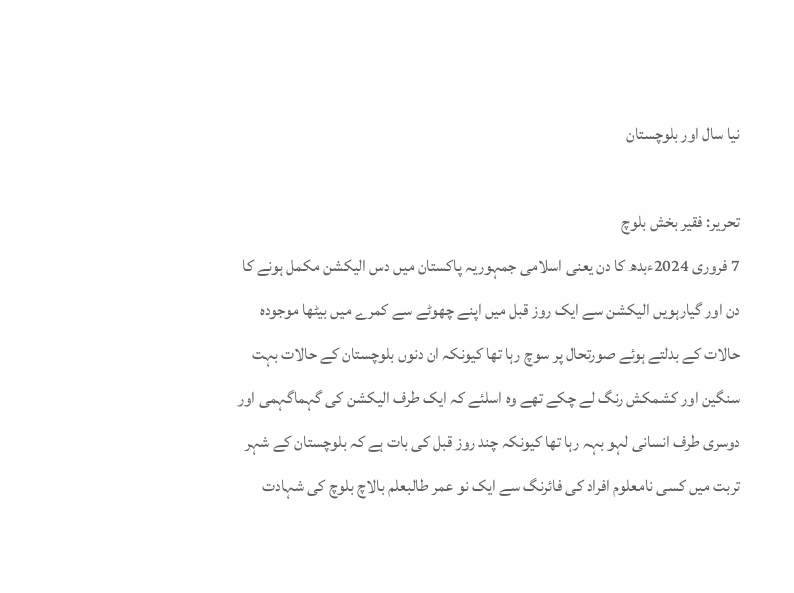نیا سال اور بلوچستان

تحریر: فقیر بخش بلوچ
7 فروری 2024ءبدھ کا دن یعنی اسلامی جمہوریہ پاکستان میں دس الیکشن مکمل ہونے کا دن اور گیارہویں الیکشن سے ایک روز قبل میں اپنے چھوٹے سے کمرے میں بیٹھا موجودہ حالات کے بدلتے ہوئے صورتحال پر سوچ رہا تھا کیونکہ ان دنوں بلوچستان کے حالات بہت سنگین اور کشمکش رنگ لے چکے تھے وہ اسلئے کہ ایک طرف الیکشن کی گہماگہمی اور دوسری طرف انسانی لہو بہہ رہا تھا کیونکہ چند روز قبل کی بات ہے کہ بلوچستان کے شہر تربت میں کسی نامعلوم افراد کی فائرنگ سے ایک نو عمر طالبعلم بالاچ بلوچ کی شہادت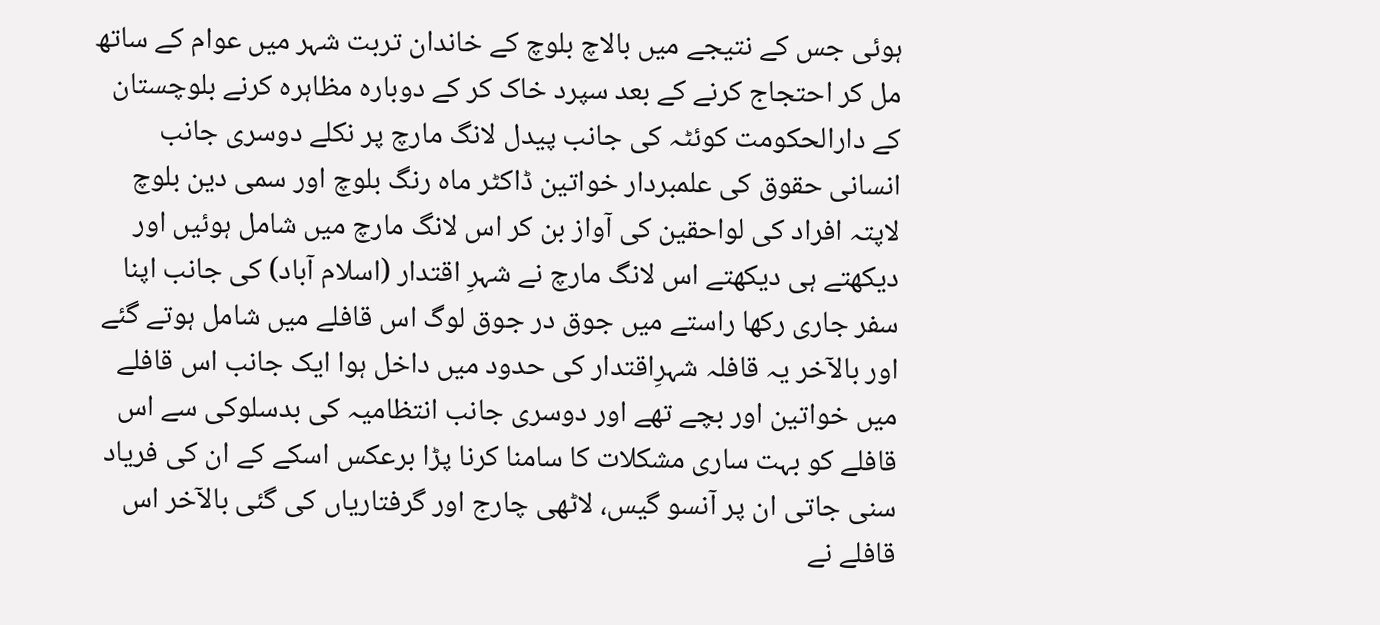ہوئی جس کے نتیجے میں بالاچ بلوچ کے خاندان تربت شہر میں عوام کے ساتھ مل کر احتجاج کرنے کے بعد سپرد خاک کر کے دوبارہ مظاہرہ کرنے بلوچستان کے دارالحکومت کوئٹہ کی جانب پیدل لانگ مارچ پر نکلے دوسری جانب انسانی حقوق کی علمبردار خواتین ڈاکٹر ماہ رنگ بلوچ اور سمی دین بلوچ لاپتہ افراد کی لواحقین کی آواز بن کر اس لانگ مارچ میں شامل ہوئیں اور دیکھتے ہی دیکھتے اس لانگ مارچ نے شہرِ اقتدار (اسلام آباد) کی جانب اپنا سفر جاری رکھا راستے میں جوق در جوق لوگ اس قافلے میں شامل ہوتے گئے اور بالآخر یہ قافلہ شہرِاقتدار کی حدود میں داخل ہوا ایک جانب اس قافلے میں خواتین اور بچے تھے اور دوسری جانب انتظامیہ کی بدسلوکی سے اس قافلے کو بہت ساری مشکلات کا سامنا کرنا پڑا برعکس اسکے کے ان کی فریاد سنی جاتی ان پر آنسو گیس، لاٹھی چارج اور گرفتاریاں کی گئی بالآخر اس قافلے نے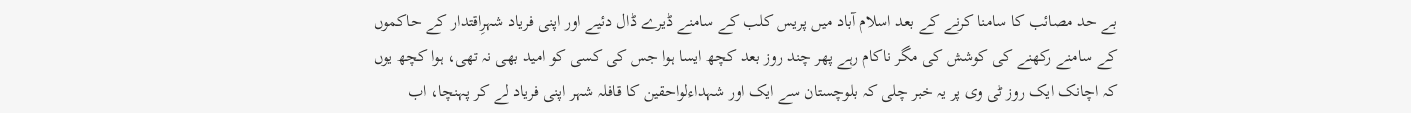بے حد مصائب کا سامنا کرنے کے بعد اسلام آباد میں پریس کلب کے سامنے ڈیرے ڈال دئیے اور اپنی فریاد شہرِاقتدار کے حاکموں کے سامنے رکھنے کی کوشش کی مگر ناکام رہے پھر چند روز بعد کچھ ایسا ہوا جس کی کسی کو امید بھی نہ تھی، ہوا کچھ یوں کہ اچانک ایک روز ٹی وی پر یہ خبر چلی کہ بلوچستان سے ایک اور شہداءلواحقین کا قافلہ شہر اپنی فریاد لے کر پہنچا، اب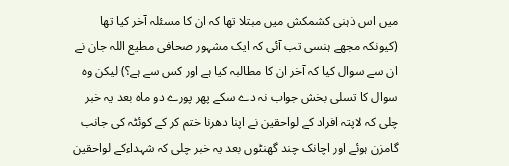میں اس ذہنی کشمکش میں مبتلا تھا کہ ان کا مسئلہ آخر کیا تھا (کیونکہ مجھے ہنسی تب آئی کہ ایک مشہور صحافی مطیع اللہ جان نے ان سے سوال کیا کہ آخر ان کا مطالبہ کیا ہے اور کس سے ہے؟) لیکن وہ سوال کا تسلی بخش جواب نہ دے سکے پھر پورے دو ماہ بعد یہ خبر چلی کہ لاپتہ افراد کے لواحقین نے اپنا دھرنا ختم کر کے کوئٹہ کی جانب گامزن ہوئے اور اچانک چند گھنٹوں بعد یہ خبر چلی کہ شہداءکے لواحقین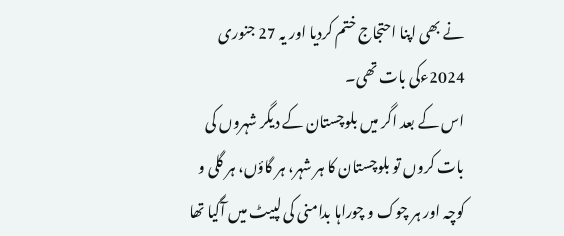نے بھی اپنا احتجاج ختم کردیا اور یہ 27 جنوری 2024ءکی بات تھی۔
اس کے بعد اگر میں بلوچستان کے دیگر شہروں کی بات کروں تو بلوچستان کا ہر شہر، ہر گاؤں، ہر گلی و کوچہ اور ہر چوک و چوراہا بدامنی کی لپیٹ میں آگیا تھا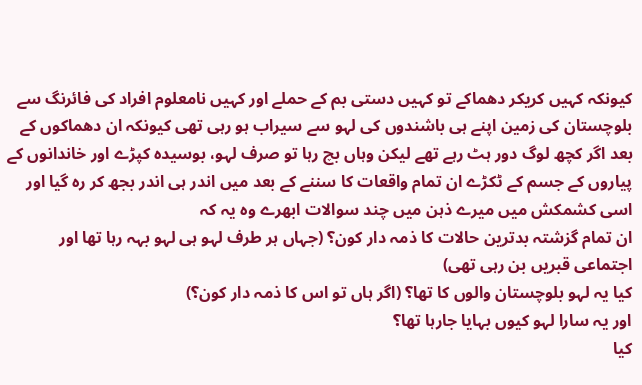کیونکہ کہیں کریکر دھماکے تو کہیں دستی بم کے حملے اور کہیں نامعلوم افراد کی فائرنگ سے بلوچستان کی زمین اپنے ہی باشندوں کی لہو سے سیراب ہو رہی تھی کیونکہ ان دھماکوں کے بعد اگر کچھ لوگ دور ہٹ رہے تھے لیکن وہاں بچ رہا تو صرف لہو، بوسیدہ کپڑے اور خاندانوں کے پیاروں کے جسم کے ٹکڑے ان تمام واقعات کا سننے کے بعد میں اندر ہی اندر بجھ کر رہ گیا اور اسی کشمکش میں میرے ذہن میں چند سوالات ابھرے وہ یہ کہ
ان تمام گزشتہ بدترین حالات کا ذمہ دار کون؟ (جہاں ہر طرف لہو ہی لہو بہہ رہا تھا اور اجتماعی قبریں بن رہی تھی)
کیا یہ لہو بلوچستان والوں کا تھا؟ (اگر ہاں تو اس کا ذمہ دار کون؟)
اور یہ سارا لہو کیوں بہایا جارہا تھا؟
کیا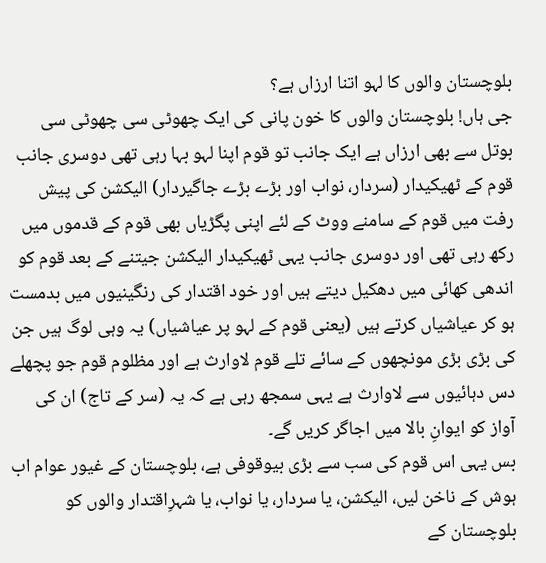بلوچستان والوں کا لہو اتنا ارزاں ہے؟
جی ہاں! بلوچستان والوں کا خون پانی کی ایک چھوٹی سی چھوٹی سی بوتل سے بھی ارزاں ہے ایک جانب تو قوم اپنا لہو بہا رہی تھی دوسری جانب قوم کے ٹھیکیدار (سردار، نواب اور بڑے بڑے جاگیردار) الیکشن کی پیش رفت میں قوم کے سامنے ووٹ کے لئے اپنی پگڑیاں بھی قوم کے قدموں میں رکھ رہی تھی اور دوسری جانب یہی ٹھیکیدار الیکشن جیتنے کے بعد قوم کو اندھی کھائی میں دھکیل دیتے ہیں اور خود اقتدار کی رنگینیوں میں بدمست ہو کر عیاشیاں کرتے ہیں (یعنی قوم کے لہو پر عیاشیاں) یہ وہی لوگ ہیں جن کی بڑی بڑی مونچھوں کے سائے تلے قوم لاوارث ہے اور مظلوم قوم جو پچھلے دس دہائیوں سے لاوارث ہے یہی سمجھ رہی ہے کہ یہ (سر کے تاج) ان کی آواز کو ایوانِ بالا میں اجاگر کریں گے۔
بس یہی اس قوم کی سب سے بڑی بیوقوفی ہے، بلوچستان کے غیور عوام اب ہوش کے ناخن لیں، الیکشن، یا سردار، یا نواب، یا شہرِاقتدار والوں کو بلوچستان کے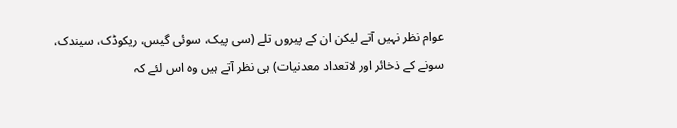عوام نظر نہیں آتے لیکن ان کے پیروں تلے (سی پیک، سوئی گیس، ریکوڈک، سیندک، سونے کے ذخائر اور لاتعداد معدنیات) ہی نظر آتے ہیں وہ اس لئے کہ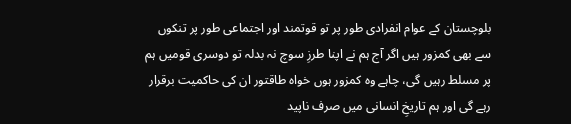بلوچستان کے عوام انفرادی طور پر تو قوتمند اور اجتماعی طور پر تنکوں سے بھی کمزور ہیں اگر آج ہم نے اپنا طرزِ سوچ نہ بدلہ تو دوسری قومیں ہم پر مسلط رہیں گی، چاہے وہ کمزور ہوں خواہ طاقتور ان کی حاکمیت برقرار رہے گی اور ہم تاریخِ انسانی میں صرف ناپید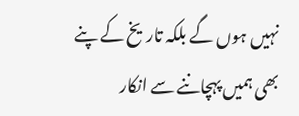نہیں ہوں گے بلکہ تاریخ کے پنے بھی ہمیں پہچاننے سے انکار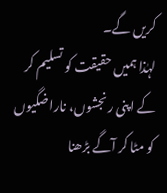کریں گے۔
لہٰذا ہمیں حقیقت کو تسلیم کر کے اپنی رنجشوں، ناراضگیوں کو مٹا کر آگے بڑھنا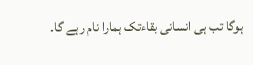ہوگا تب ہی انسانی بقاءتک ہمارا نام رہے گا۔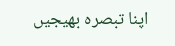اپنا تبصرہ بھیجیں